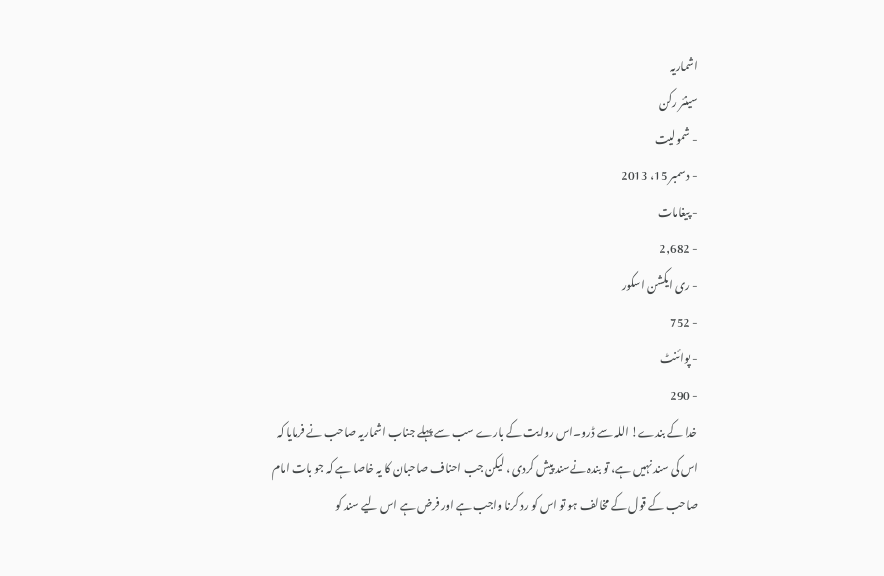اشماریہ
سینئر رکن
- شمولیت
- دسمبر 15، 2013
- پیغامات
- 2,682
- ری ایکشن اسکور
- 752
- پوائنٹ
- 290
خدا کے بندے! اللہ سے ڈرو۔اس روایت کے بارے سب سے پہلے جناب اشماریہ صاحب نے فرمایا کہ اس کی سند نہیں ہے، تو بندہ نےسند پیش کردی ، لیکن جب احناف صاحبان کا یہ خاصا ہے کہ جو بات امام صاحب کے قول کے مخالف ہو تو اس کو رد کرنا واجب ہے اور فرض ہے اس لیے سند کو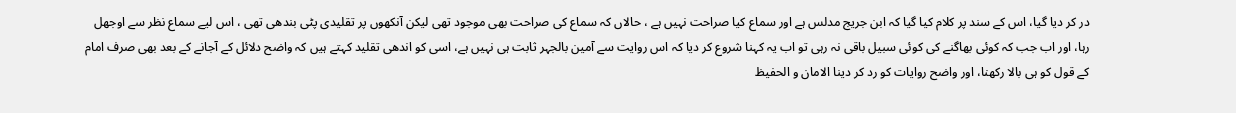در کر دیا گیا، اس کے سند پر کلام کیا گیا کہ ابن جریج مدلس ہے اور سماع کیا صراحت نہیں ہے ، حالاں کہ سماع کی صراحت بھی موجود تھی لیکن آنکھوں پر تقلیدی پٹی بندھی تھی ، اس لیے سماع نظر سے اوجھل رہا، اور اب جب کہ کوئی بھاگنے کی کوئی سبیل باقی نہ رہی تو اب یہ کہنا شروع کر دیا کہ اس روایت سے آمین بالجہر ثابت ہی نہیں ہے، اسی کو اندھی تقلید کہتے ہیں کہ واضح دلائل کے آجانے کے بعد بھی صرف امام کے قول کو ہی بالا رکھنا، اور واضح روایات کو رد کر دینا الامان و الحفیظ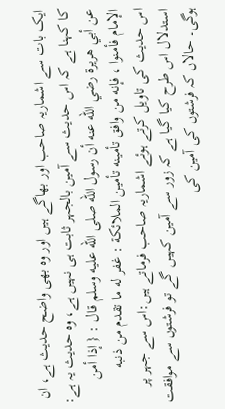ایک بات سے اشماریہ صاحب اور بھاگے ہیں اور وہ بھی واضح حدیث ہے، ان کا کہنا ہے کہ اس حدیث سے آمین بالجہر ثابت ہی نہیں ہے، وہ حدیث یہ ہے:
عن أبي هريرة رضي الله عنه أن رسول الله صلى الله عليه وسلم قال : { إذا أمن الإمام فأمنوا ، فإنه من وافق تأمينه تأمين الملائكة : غفر له ما تقدم من ذنبه
اس حدیث کی تاویل کرتے ہوئے اشماریہ صاحب فرماتے ہیں:اس سے جہر پر استدلال اس طرح کیا گیا ہے کہ زور سے آمین کہیں گے تو فرشتوں سے موافقت ہوگی۔ حالاں کہ فرشتوں کی آمین کی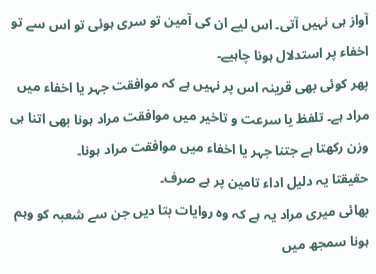آواز ہی نہیں آتی۔ اس لیے ان کی آمین تو سری ہوئی تو اس سے تو اخفاء پر استدلال ہونا چاہیے۔
پھر کوئی بھی قرینہ اس پر نہیں ہے کہ موافقت جہر یا اخفاء میں مراد ہے۔ تلفظ یا سرعت و تاخیر میں موافقت مراد ہونا بھی اتنا ہی وزن رکھتا ہے جتنا جہر یا اخفاء میں موافقت مراد ہونا۔
حقیقتا یہ دلیل اداء تامین پر ہے صرف۔
بھائی میری مراد یہ ہے کہ وہ روایات بتا دیں جن سے شعبہ کو وہم ہونا سمجھ میں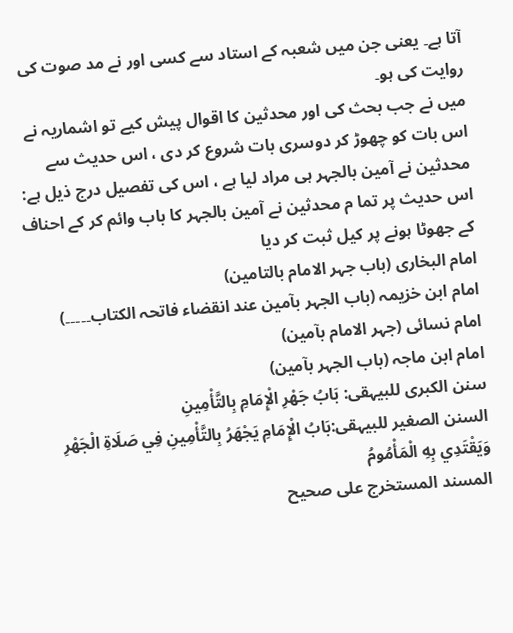آتا ہے۔ یعنی جن میں شعبہ کے استاد سے کسی اور نے مد صوت کی روایت کی ہو۔
میں نے جب بحث کی اور محدثین کا اقوال پیش کیے تو اشماریہ نے اس بات کو چھوڑ کر دوسری بات شروع کر دی ، اس حدیث سے محدثین نے آمین بالجہر ہی مراد لیا ہے ، اس کی تفصیل درج ذیل ہے:
اس حدیث پر تما م محدثین نے آمین بالجہر کا باب وائم کر کے احناف کے جھوٹا ہونے پر کیل ثبت کر دیا
امام البخاری (باب جہر الامام بالتامین)
امام ابن خزیمہ (باب الجہر بآمین عند انقضاء فاتحہ الکتاب۔۔۔۔۔)
امام نسائی (جہر الامام بآمین)
امام ابن ماجہ (باب الجہر بآمین)
سنن الکبری للبیہقی: بَابُ جَهْرِ الْإِمَامِ بِالتَّأْمِينِ
السنن الصغیر للبیہقی:بَابُ الْإِمَامِ يَجْهَرُ بِالتَّأْمِينِ فِي صَلَاةِ الْجَهْرِ وَيَقْتَدِي بِهِ الْمَأْمُومُ
المسند المستخرج علی صحیح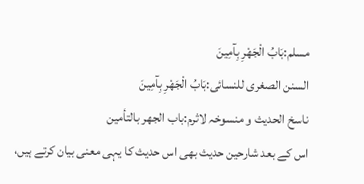مسلم:بَابُ الْجَهْرِ بِآمِينَ
السنن الصغری للنسائی:بَابُ الْجَهْرِ بِآمِينَ
ناسخ الحدیث و منسوخہ لاثرم:باب الجهر بالتأمين
اس کے بعد شارحین حدیث بھی اس حدیث کا یہی معنی بیان کرتے ہیں،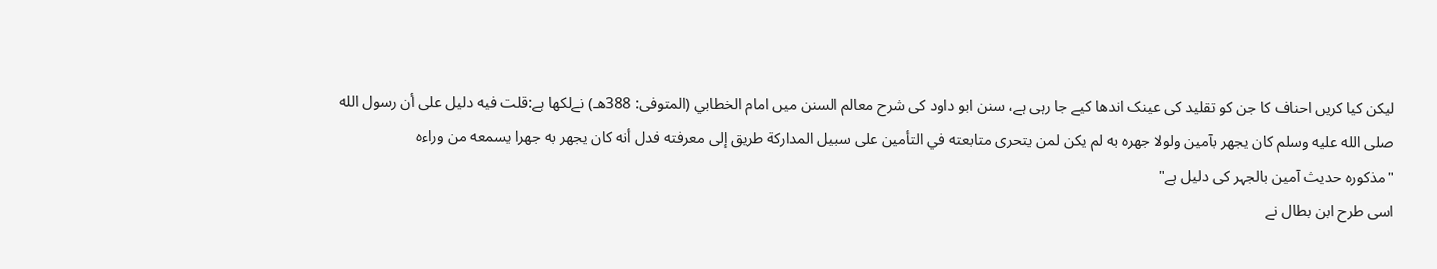لیکن کیا کریں احناف کا جن کو تقلید کی عینک اندھا کیے جا رہی ہے، سنن ابو داود کی شرح معالم السنن میں امام الخطابي (المتوفى: 388هـ) نےلکھا ہے:قلت فيه دليل على أن رسول الله صلى الله عليه وسلم كان يجهر بآمين ولولا جهره به لم يكن لمن يتحرى متابعته في التأمين على سبيل المداركة طريق إلى معرفته فدل أنه كان يجهر به جهرا يسمعه من وراءه
"مذکورہ حدیث آمین بالجہر کی دلیل ہے"
اسی طرح ابن بطال نے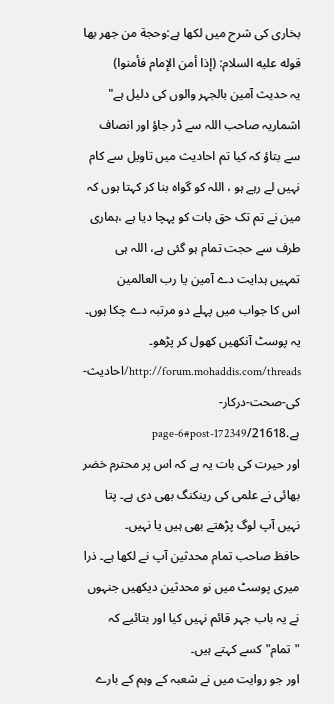بخاری کی شرح میں لکھا ہے:وحجة من جهر بها قوله عليه السلام: (إذا أمن الإمام فأمنوا)
یہ حدیث آمین بالجہر والوں کی دلیل ہے"
اشماریہ صاحب اللہ سے ڈر جاؤ اور انصاف سے بتاؤ کہ کیا تم احادیث میں تاویل سے کام نہیں لے رہے ہو ، اللہ کو گواہ بنا کر کہتا ہوں کہ مین نے تم تک حق بات کو پہچا دیا ہے ،ہماری طرف سے حجت تمام ہو گئی ہے، اللہ ہی تمہیں ہدایت دے آمین یا رب العالمین
اس کا جواب میں پہلے دو مرتبہ دے چکا ہوں۔ یہ پوسٹ آنکھیں کھول کر پڑھو۔
http://forum.mohaddis.com/threads/احادیث-کی-صحت-درکار-ہے.21618/page-6#post-172349
اور حیرت کی بات یہ ہے کہ اس پر محترم خضر بھائی نے علمی کی رینکنگ بھی دی ہے۔ پتا نہیں آپ لوگ پڑھتے بھی ہیں یا نہیں۔
حافظ صاحب تمام محدثین آپ نے لکھا ہے۔ ذرا میری پوسٹ میں نو محدثین دیکھیں جنہوں نے یہ باب جہر قائم نہیں کیا اور بتائیے کہ "تمام" کسے کہتے ہیں۔
اور جو روایت میں نے شعبہ کے وہم کے بارے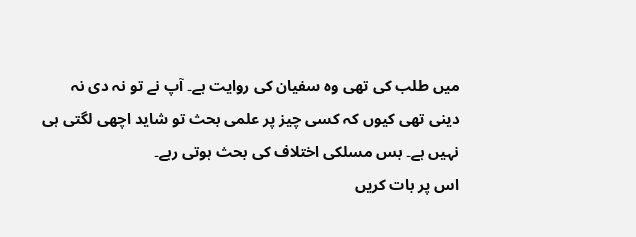میں طلب کی تھی وہ سفیان کی روایت ہے۔ آپ نے تو نہ دی نہ دینی تھی کیوں کہ کسی چیز پر علمی بحث تو شاید اچھی لگتی ہی نہیں ہے۔ بس مسلکی اختلاف کی بحث ہوتی رہے۔
اس پر بات کریں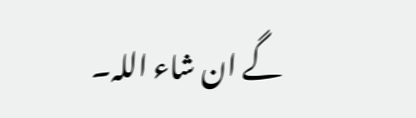گے ان شاء اللہ۔